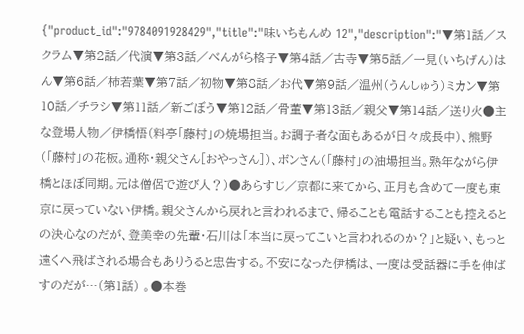{"product_id":"9784091928429","title":"味いちもんめ 12","description":"▼第1話／スクラム▼第2話／代演▼第3話／べんがら格子▼第4話／古寺▼第5話／一見（いちげん）はん▼第6話／柿若葉▼第7話／初物▼第8話／お代▼第9話／温州（うんしゅう）ミカン▼第10話／チラシ▼第11話／新ごぼう▼第12話／骨董▼第13話／親父▼第14話／送り火●主な登場人物／伊橋悟（料亭「藤村」の焼場担当。お調子者な面もあるが日々成長中）、熊野（「藤村」の花板。通称・親父さん［おやっさん］）、ボンさん（「藤村」の油場担当。熟年ながら伊橋とほぼ同期。元は僧侶で遊び人？）●あらすじ／京都に来てから、正月も含めて一度も東京に戻っていない伊橋。親父さんから戻れと言われるまで、帰ることも電話することも控えるとの決心なのだが、登美幸の先輩・石川は「本当に戻ってこいと言われるのか？」と疑い、もっと遠くへ飛ばされる場合もありうると忠告する。不安になった伊橋は、一度は受話器に手を伸ばすのだが…（第1話） 。●本巻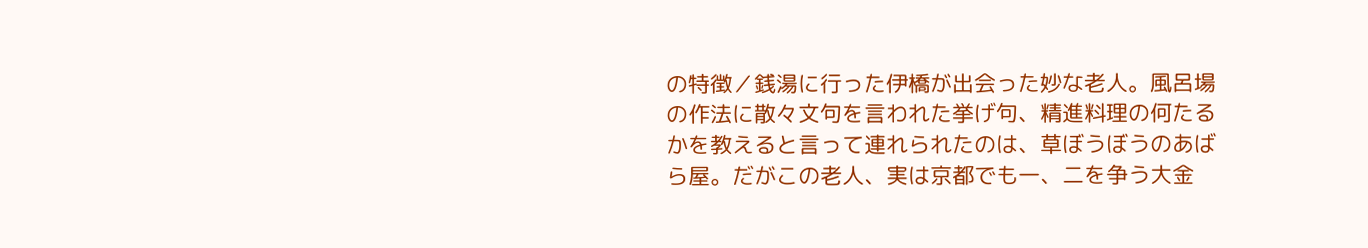の特徴／銭湯に行った伊橋が出会った妙な老人。風呂場の作法に散々文句を言われた挙げ句、精進料理の何たるかを教えると言って連れられたのは、草ぼうぼうのあばら屋。だがこの老人、実は京都でも一、二を争う大金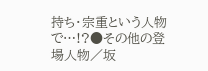持ち・宗重という人物で…!?●その他の登場人物／坂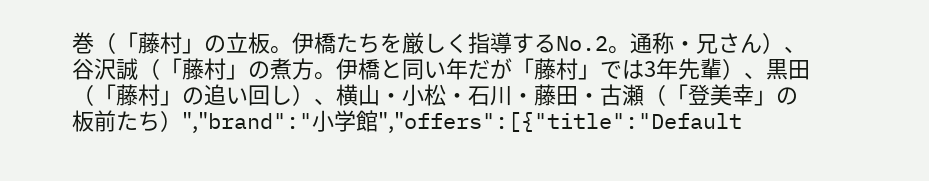巻（「藤村」の立板。伊橋たちを厳しく指導するNo.2。通称・兄さん）、谷沢誠（「藤村」の煮方。伊橋と同い年だが「藤村」では3年先輩）、黒田（「藤村」の追い回し）、横山・小松・石川・藤田・古瀬（「登美幸」の板前たち）","brand":"小学館","offers":[{"title":"Default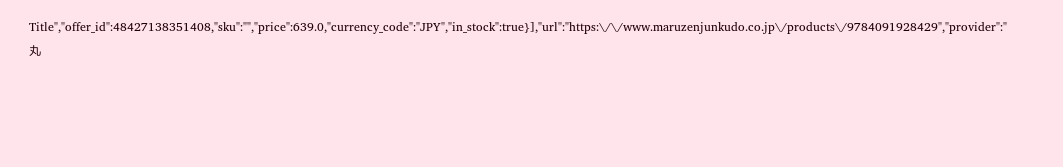Title","offer_id":48427138351408,"sku":"","price":639.0,"currency_code":"JPY","in_stock":true}],"url":"https:\/\/www.maruzenjunkudo.co.jp\/products\/9784091928429","provider":"丸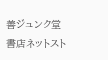善ジュンク堂書店ネットスト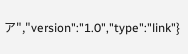ア","version":"1.0","type":"link"}